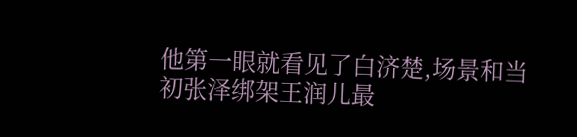他第一眼就看见了白济楚,场景和当初张泽绑架王润儿最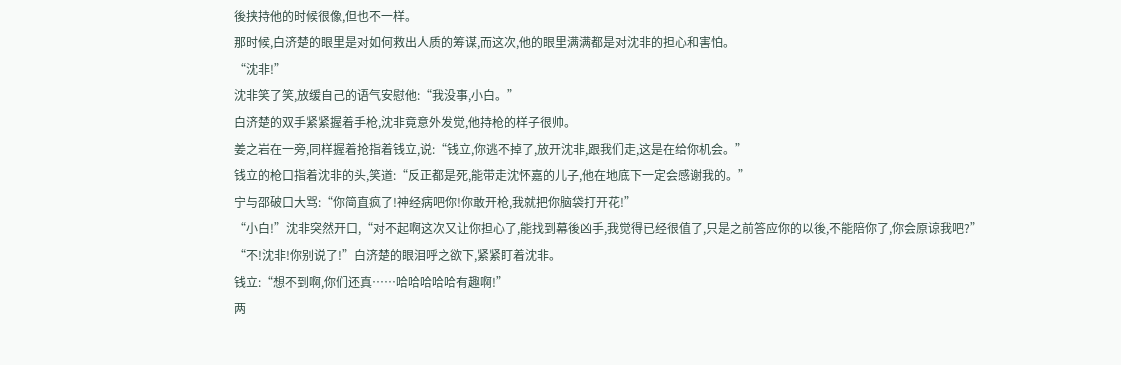後挟持他的时候很像,但也不一样。
那时候,白济楚的眼里是对如何救出人质的筹谋,而这次,他的眼里满满都是对沈非的担心和害怕。
“沈非!”
沈非笑了笑,放缓自己的语气安慰他:“我没事,小白。”
白济楚的双手紧紧握着手枪,沈非竟意外发觉,他持枪的样子很帅。
姜之岩在一旁,同样握着抢指着钱立,说:“钱立,你逃不掉了,放开沈非,跟我们走,这是在给你机会。”
钱立的枪口指着沈非的头,笑道:“反正都是死,能带走沈怀嘉的儿子,他在地底下一定会感谢我的。”
宁与邵破口大骂:“你简直疯了!神经病吧你!你敢开枪,我就把你脑袋打开花!”
“小白!”沈非突然开口,“对不起啊这次又让你担心了,能找到幕後凶手,我觉得已经很值了,只是之前答应你的以後,不能陪你了,你会原谅我吧?”
“不!沈非!你别说了!”白济楚的眼泪呼之欲下,紧紧盯着沈非。
钱立:“想不到啊,你们还真……哈哈哈哈哈有趣啊!”
两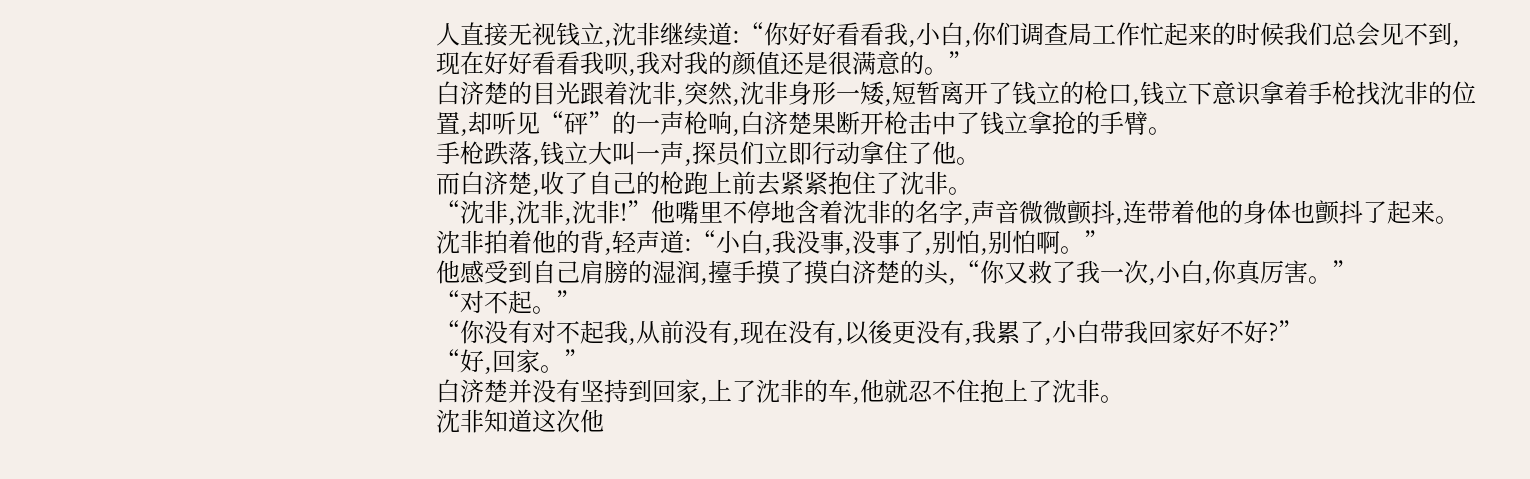人直接无视钱立,沈非继续道:“你好好看看我,小白,你们调查局工作忙起来的时候我们总会见不到,现在好好看看我呗,我对我的颜值还是很满意的。”
白济楚的目光跟着沈非,突然,沈非身形一矮,短暂离开了钱立的枪口,钱立下意识拿着手枪找沈非的位置,却听见“砰”的一声枪响,白济楚果断开枪击中了钱立拿抢的手臂。
手枪跌落,钱立大叫一声,探员们立即行动拿住了他。
而白济楚,收了自己的枪跑上前去紧紧抱住了沈非。
“沈非,沈非,沈非!”他嘴里不停地含着沈非的名字,声音微微颤抖,连带着他的身体也颤抖了起来。
沈非拍着他的背,轻声道:“小白,我没事,没事了,别怕,别怕啊。”
他感受到自己肩膀的湿润,擡手摸了摸白济楚的头,“你又救了我一次,小白,你真厉害。”
“对不起。”
“你没有对不起我,从前没有,现在没有,以後更没有,我累了,小白带我回家好不好?”
“好,回家。”
白济楚并没有坚持到回家,上了沈非的车,他就忍不住抱上了沈非。
沈非知道这次他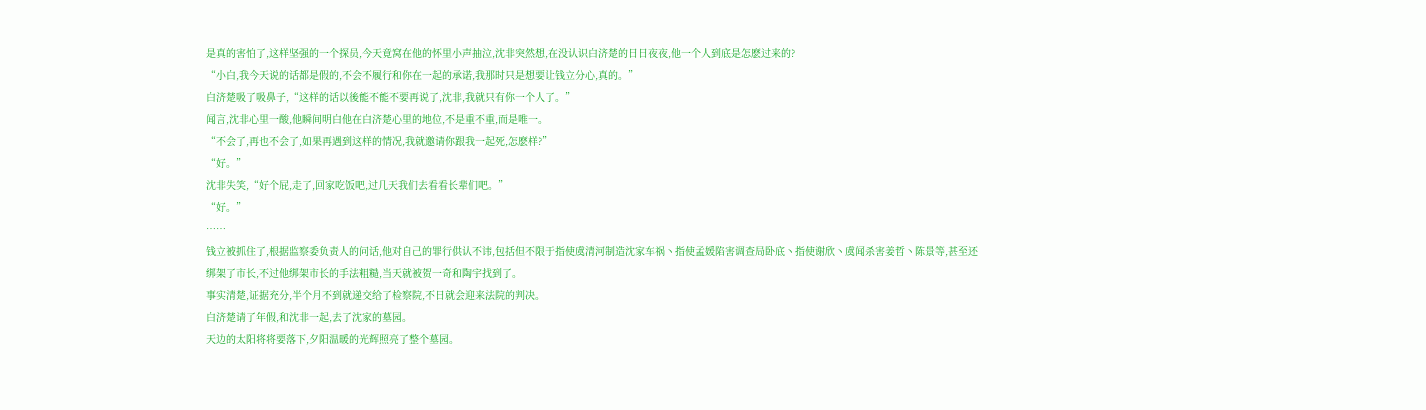是真的害怕了,这样坚强的一个探员,今天竟窝在他的怀里小声抽泣,沈非突然想,在没认识白济楚的日日夜夜,他一个人到底是怎麽过来的?
“小白,我今天说的话都是假的,不会不履行和你在一起的承诺,我那时只是想要让钱立分心,真的。”
白济楚吸了吸鼻子,“这样的话以後能不能不要再说了,沈非,我就只有你一个人了。”
闻言,沈非心里一酸,他瞬间明白他在白济楚心里的地位,不是重不重,而是唯一。
“不会了,再也不会了,如果再遇到这样的情况,我就邀请你跟我一起死,怎麽样?”
“好。”
沈非失笑,“好个屁,走了,回家吃饭吧,过几天我们去看看长辈们吧。”
“好。”
……
钱立被抓住了,根据监察委负责人的问话,他对自己的罪行供认不讳,包括但不限于指使虞清河制造沈家车祸丶指使孟媛陷害调查局卧底丶指使谢欣丶虞闻杀害姜哲丶陈景等,甚至还绑架了市长,不过他绑架市长的手法粗糙,当天就被贺一奇和陶宇找到了。
事实清楚,证据充分,半个月不到就递交给了检察院,不日就会迎来法院的判决。
白济楚请了年假,和沈非一起,去了沈家的墓园。
天边的太阳将将要落下,夕阳温暖的光辉照亮了整个墓园。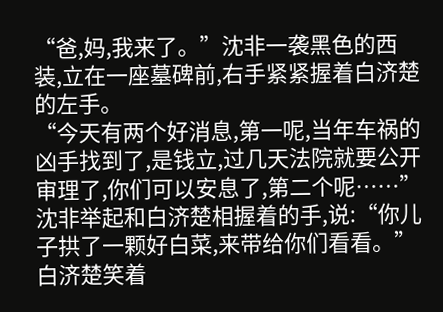“爸,妈,我来了。”沈非一袭黑色的西装,立在一座墓碑前,右手紧紧握着白济楚的左手。
“今天有两个好消息,第一呢,当年车祸的凶手找到了,是钱立,过几天法院就要公开审理了,你们可以安息了,第二个呢……”沈非举起和白济楚相握着的手,说:“你儿子拱了一颗好白菜,来带给你们看看。”
白济楚笑着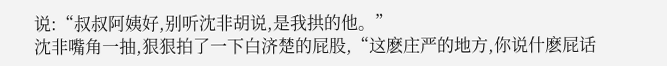说:“叔叔阿姨好,别听沈非胡说,是我拱的他。”
沈非嘴角一抽,狠狠拍了一下白济楚的屁股,“这麽庄严的地方,你说什麽屁话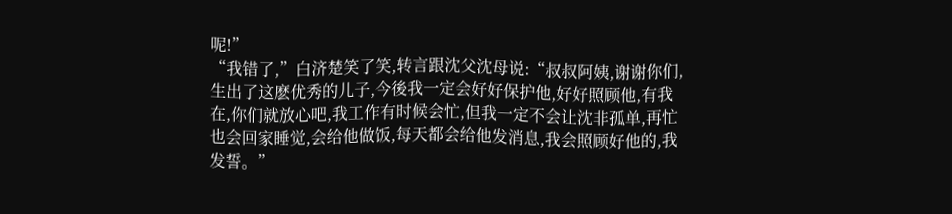呢!”
“我错了,”白济楚笑了笑,转言跟沈父沈母说:“叔叔阿姨,谢谢你们,生出了这麽优秀的儿子,今後我一定会好好保护他,好好照顾他,有我在,你们就放心吧,我工作有时候会忙,但我一定不会让沈非孤单,再忙也会回家睡觉,会给他做饭,每天都会给他发消息,我会照顾好他的,我发誓。”